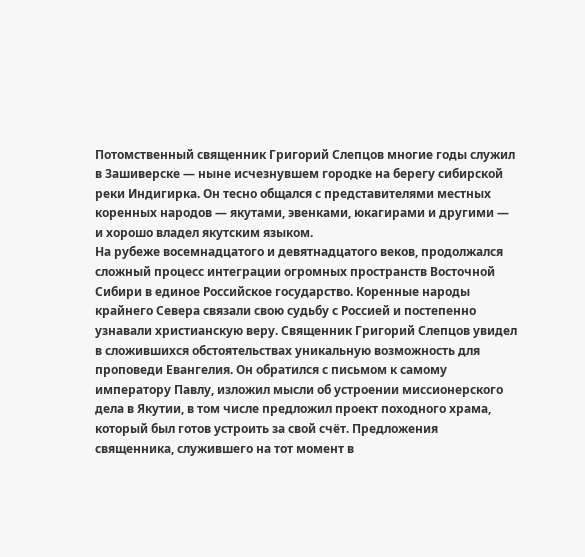Потомственный священник Григорий Слепцов многие годы служил в Зашиверске — ныне исчезнувшем городке на берегу сибирской реки Индигирка. Он тесно общался с представителями местных коренных народов — якутами, эвенками, юкагирами и другими — и хорошо владел якутским языком.
На рубеже восемнадцатого и девятнадцатого веков, продолжался сложный процесс интеграции огромных пространств Восточной Сибири в единое Российское государство. Коренные народы крайнего Севера связали свою судьбу с Россией и постепенно узнавали христианскую веру. Священник Григорий Слепцов увидел в сложившихся обстоятельствах уникальную возможность для проповеди Евангелия. Он обратился с письмом к самому императору Павлу, изложил мысли об устроении миссионерского дела в Якутии, в том числе предложил проект походного храма, который был готов устроить за свой счёт. Предложения священника, служившего на тот момент в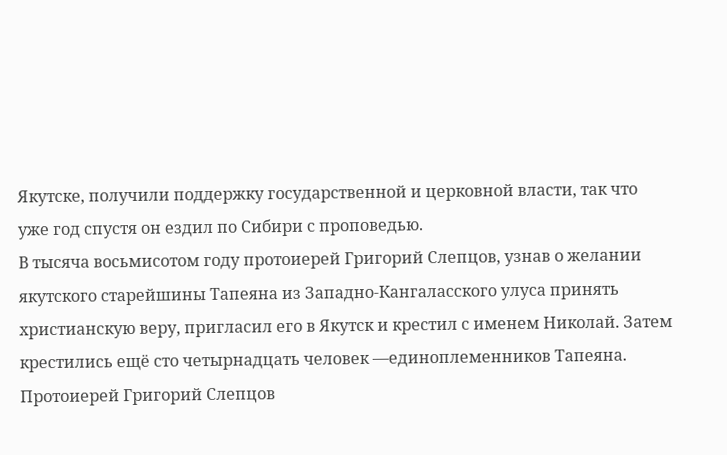Якутске, получили поддержку государственной и церковной власти, так что уже год спустя он ездил по Сибири с проповедью.
В тысяча восьмисотом году протоиерей Григорий Слепцов, узнав о желании якутского старейшины Тапеяна из Западно-Кангаласского улуса принять христианскую веру, пригласил его в Якутск и крестил с именем Николай. Затем крестились ещё сто четырнадцать человек —единоплеменников Тапеяна. Протоиерей Григорий Слепцов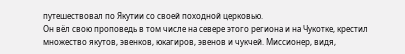путешествовал по Якутии со своей походной церковью.
Он вёл свою проповедь в том числе на севере этого региона и на Чукотке, крестил множество якутов, эвенков, юкагиров, эвенов и чукчей. Миссионер, видя,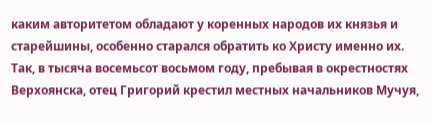каким авторитетом обладают у коренных народов их князья и старейшины, особенно старался обратить ко Христу именно их. Так, в тысяча восемьсот восьмом году, пребывая в окрестностях Верхоянска, отец Григорий крестил местных начальников Мучуя,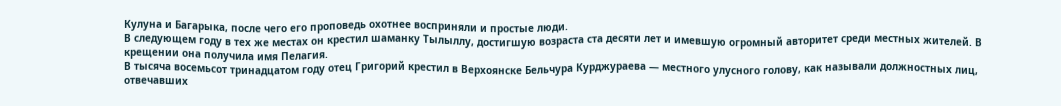Кулуна и Багарыка, после чего его проповедь охотнее восприняли и простые люди.
В следующем году в тех же местах он крестил шаманку Тылыллу, достигшую возраста ста десяти лет и имевшую огромный авторитет среди местных жителей. В крещении она получила имя Пелагия.
В тысяча восемьсот тринадцатом году отец Григорий крестил в Верхоянске Бельчура Курджураева — местного улусного голову, как называли должностных лиц, отвечавших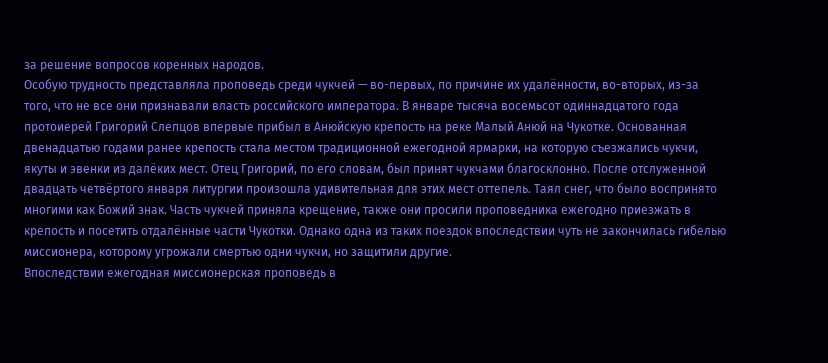за решение вопросов коренных народов.
Особую трудность представляла проповедь среди чукчей — во-первых, по причине их удалённости, во-вторых, из-за того, что не все они признавали власть российского императора. В январе тысяча восемьсот одиннадцатого года протоиерей Григорий Слепцов впервые прибыл в Анюйскую крепость на реке Малый Анюй на Чукотке. Основанная двенадцатью годами ранее крепость стала местом традиционной ежегодной ярмарки, на которую съезжались чукчи, якуты и эвенки из далёких мест. Отец Григорий, по его словам, был принят чукчами благосклонно. После отслуженной двадцать четвёртого января литургии произошла удивительная для этих мест оттепель. Таял снег, что было воспринято многими как Божий знак. Часть чукчей приняла крещение, также они просили проповедника ежегодно приезжать в крепость и посетить отдалённые части Чукотки. Однако одна из таких поездок впоследствии чуть не закончилась гибелью миссионера, которому угрожали смертью одни чукчи, но защитили другие.
Впоследствии ежегодная миссионерская проповедь в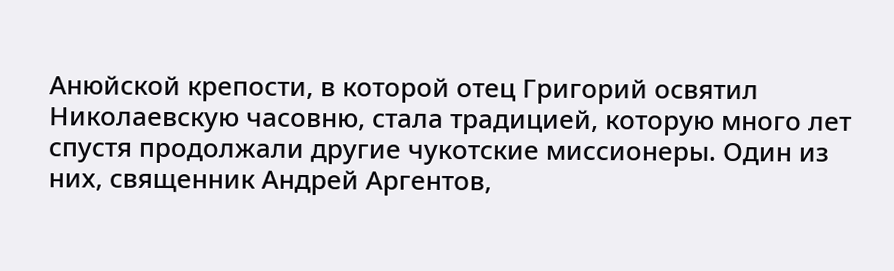Анюйской крепости, в которой отец Григорий освятил Николаевскую часовню, стала традицией, которую много лет спустя продолжали другие чукотские миссионеры. Один из них, священник Андрей Аргентов,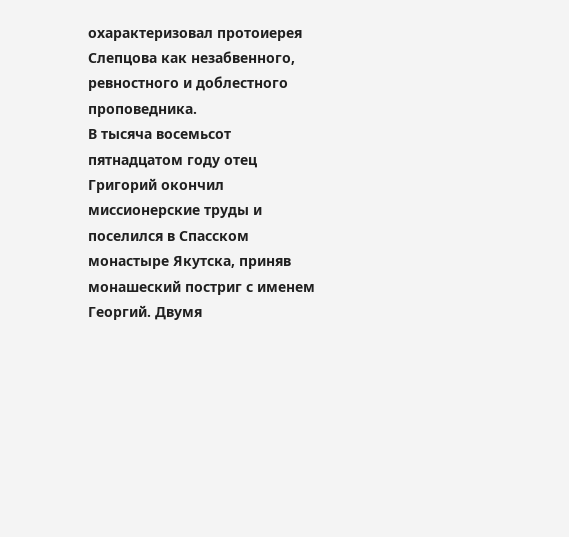охарактеризовал протоиерея Слепцова как незабвенного, ревностного и доблестного проповедника.
В тысяча восемьсот пятнадцатом году отец Григорий окончил миссионерские труды и поселился в Спасском монастыре Якутска, приняв монашеский постриг с именем Георгий. Двумя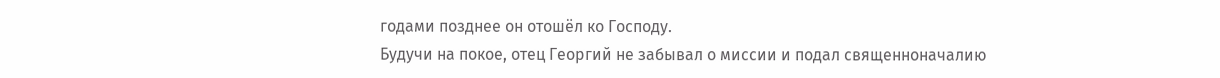годами позднее он отошёл ко Господу.
Будучи на покое, отец Георгий не забывал о миссии и подал священноначалию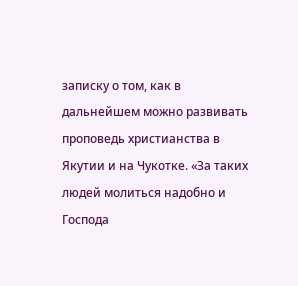записку о том, как в дальнейшем можно развивать проповедь христианства в Якутии и на Чукотке. «За таких людей молиться надобно и Господа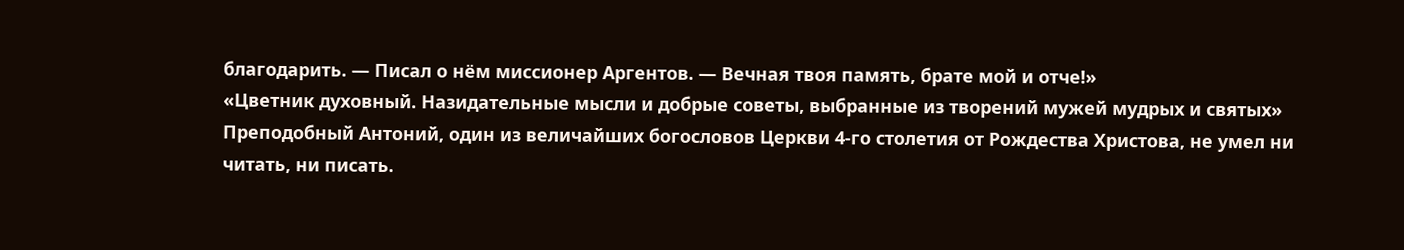благодарить. — Писал о нём миссионер Аргентов. — Вечная твоя память, брате мой и отче!»
«Цветник духовный. Назидательные мысли и добрые советы, выбранные из творений мужей мудрых и святых»
Преподобный Антоний, один из величайших богословов Церкви 4-го столетия от Рождества Христова, не умел ни читать, ни писать.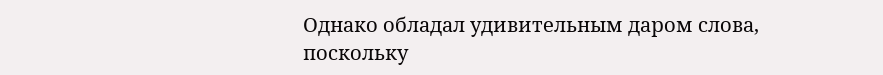Однако обладал удивительным даром слова, поскольку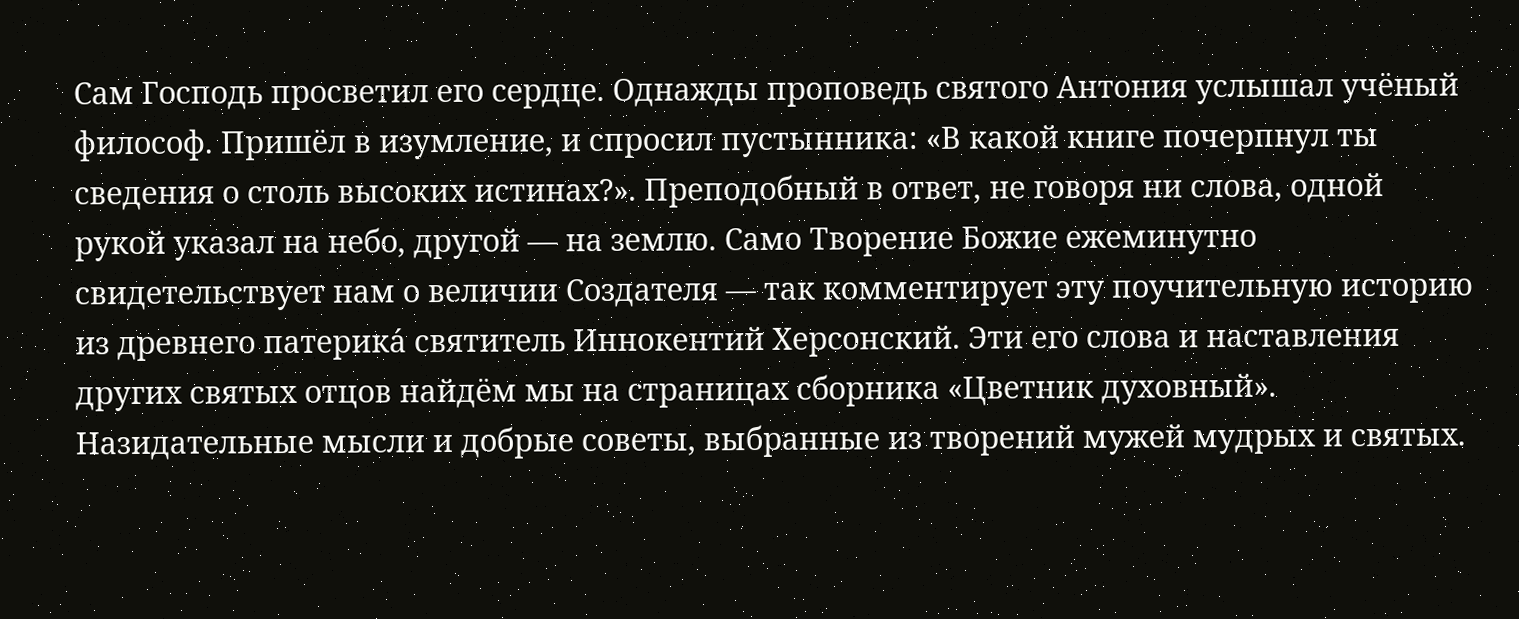Сам Господь просветил его сердце. Однажды проповедь святого Антония услышал учёный философ. Пришёл в изумление, и спросил пустынника: «В какой книге почерпнул ты сведения о столь высоких истинах?». Преподобный в ответ, не говоря ни слова, одной рукой указал на небо, другой — на землю. Само Творение Божие ежеминутно свидетельствует нам о величии Создателя — так комментирует эту поучительную историю из древнего патерика́ святитель Иннокентий Херсонский. Эти его слова и наставления других святых отцов найдём мы на страницах сборника «Цветник духовный». Назидательные мысли и добрые советы, выбранные из творений мужей мудрых и святых.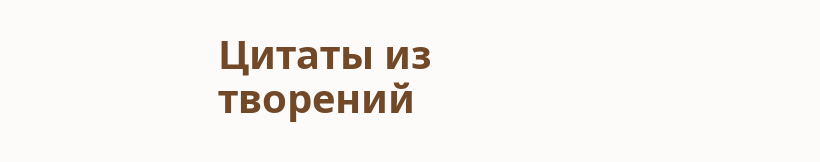Цитаты из творений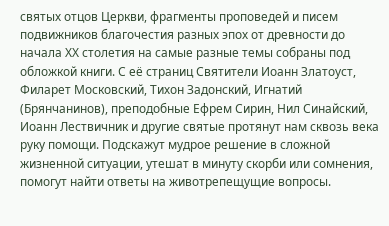святых отцов Церкви, фрагменты проповедей и писем подвижников благочестия разных эпох от древности до начала ХХ столетия на самые разные темы собраны под обложкой книги. С её страниц Святители Иоанн Златоуст, Филарет Московский, Тихон Задонский, Игнатий (Брянчанинов), преподобные Ефрем Сирин, Нил Синайский, Иоанн Лествичник и другие святые протянут нам сквозь века руку помощи. Подскажут мудрое решение в сложной жизненной ситуации, утешат в минуту скорби или сомнения, помогут найти ответы на животрепещущие вопросы.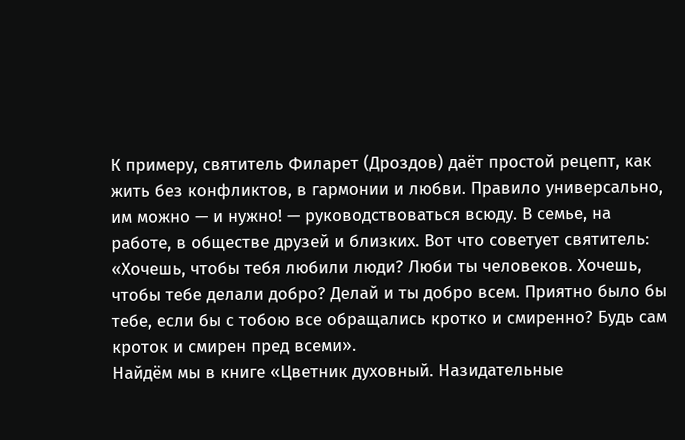К примеру, святитель Филарет (Дроздов) даёт простой рецепт, как жить без конфликтов, в гармонии и любви. Правило универсально, им можно — и нужно! — руководствоваться всюду. В семье, на работе, в обществе друзей и близких. Вот что советует святитель: «Хочешь, чтобы тебя любили люди? Люби ты человеков. Хочешь, чтобы тебе делали добро? Делай и ты добро всем. Приятно было бы тебе, если бы с тобою все обращались кротко и смиренно? Будь сам кроток и смирен пред всеми».
Найдём мы в книге «Цветник духовный. Назидательные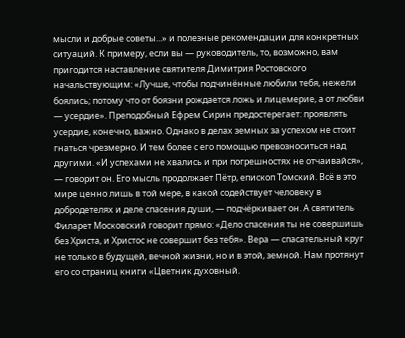мысли и добрые советы...» и полезные рекомендации для конкретных ситуаций. К примеру, если вы — руководитель, то, возможно, вам пригодится наставление святителя Димитрия Ростовского начальствующим: «Лучше, чтобы подчинённые любили тебя, нежели боялись; потому что от боязни рождается ложь и лицемерие, а от любви — усердие». Преподобный Ефрем Сирин предостерегает: проявлять усердие, конечно, важно. Однако в делах земных за успехом не стоит гнаться чрезмерно. И тем более с его помощью превозноситься над другими. «И успехами не хвались и при погрешностях не отчаивайся», — говорит он. Его мысль продолжает Пётр, епископ Томский. Всё в это мире ценно лишь в той мере, в какой содействует человеку в добродетелях и деле спасения души, — подчёркивает он. А святитель Филарет Московский говорит прямо: «Дело спасения ты не совершишь без Христа, и Христос не совершит без тебя». Вера — спасательный круг не только в будущей, вечной жизни, но и в этой, земной. Нам протянут его со страниц книги «Цветник духовный.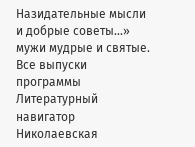Назидательные мысли и добрые советы...» мужи мудрые и святые.
Все выпуски программы Литературный навигатор
Николаевская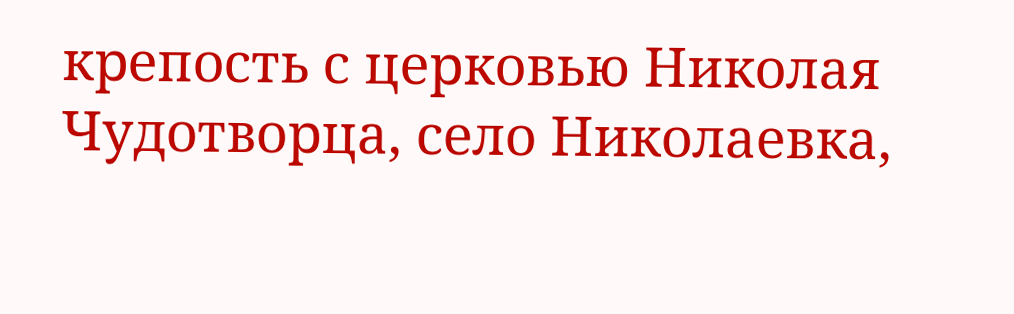крепость с церковью Николая Чудотворца, село Николаевка,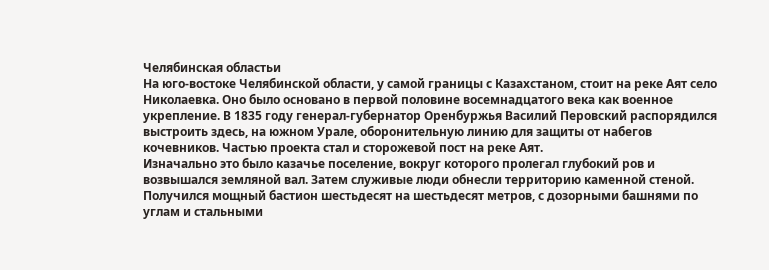Челябинская областьи
На юго-востоке Челябинской области, у самой границы с Казахстаном, стоит на реке Аят село Николаевка. Оно было основано в первой половине восемнадцатого века как военное укрепление. В 1835 году генерал-губернатор Оренбуржья Василий Перовский распорядился выстроить здесь, на южном Урале, оборонительную линию для защиты от набегов кочевников. Частью проекта стал и сторожевой пост на реке Аят.
Изначально это было казачье поселение, вокруг которого пролегал глубокий ров и возвышался земляной вал. Затем служивые люди обнесли территорию каменной стеной. Получился мощный бастион шестьдесят на шестьдесят метров, с дозорными башнями по углам и стальными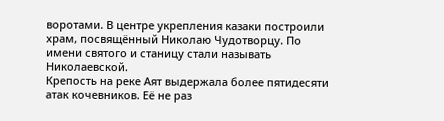воротами. В центре укрепления казаки построили храм, посвящённый Николаю Чудотворцу. По имени святого и станицу стали называть Николаевской.
Крепость на реке Аят выдержала более пятидесяти атак кочевников. Её не раз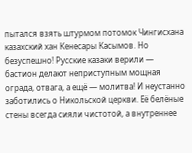пытался взять штурмом потомок Чингисхана казахский хан Кенесары Касымов. Но безуспешно! Русские казаки верили — бастион делают неприступным мощная ограда, отвага, а ещё — молитва! И неустанно заботились о Никольской церкви. Её белёные стены всегда сияли чистотой, а внутреннее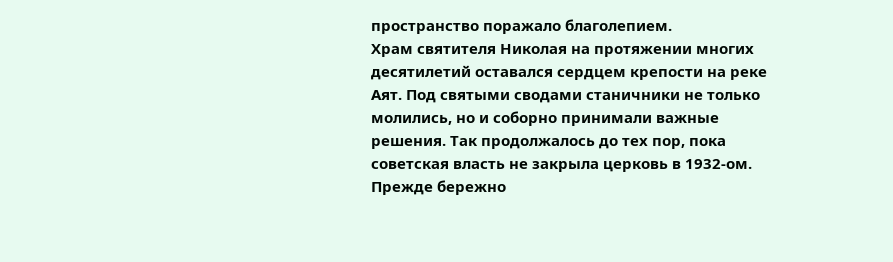пространство поражало благолепием.
Храм святителя Николая на протяжении многих десятилетий оставался сердцем крепости на реке Аят. Под святыми сводами станичники не только молились, но и соборно принимали важные решения. Так продолжалось до тех пор, пока советская власть не закрыла церковь в 1932-ом. Прежде бережно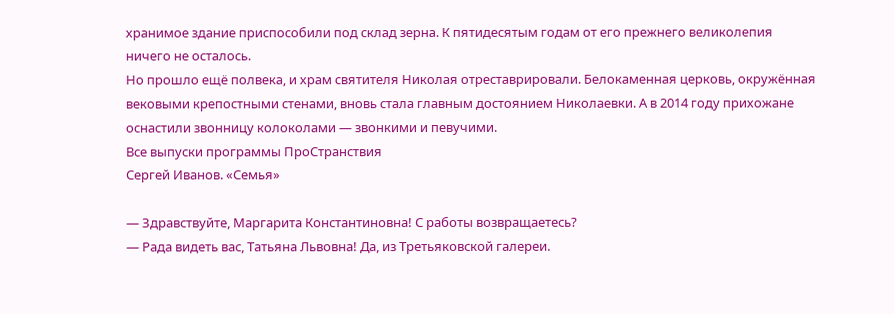хранимое здание приспособили под склад зерна. К пятидесятым годам от его прежнего великолепия ничего не осталось.
Но прошло ещё полвека, и храм святителя Николая отреставрировали. Белокаменная церковь, окружённая вековыми крепостными стенами, вновь стала главным достоянием Николаевки. А в 2014 году прихожане оснастили звонницу колоколами — звонкими и певучими.
Все выпуски программы ПроСтранствия
Сергей Иванов. «Семья»

— Здравствуйте, Маргарита Константиновна! С работы возвращаетесь?
— Рада видеть вас, Татьяна Львовна! Да, из Третьяковской галереи.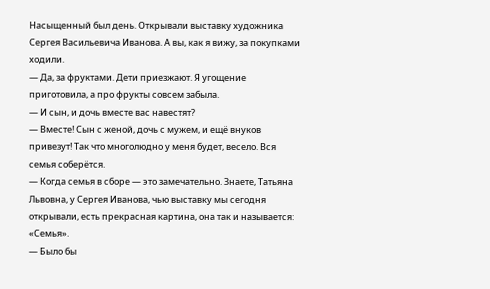Насыщенный был день. Открывали выставку художника Сергея Васильевича Иванова. А вы, как я вижу, за покупками ходили.
— Да, за фруктами. Дети приезжают. Я угощение приготовила, а про фрукты совсем забыла.
— И сын, и дочь вместе вас навестят?
— Вместе! Сын с женой, дочь с мужем, и ещё внуков привезут! Так что многолюдно у меня будет, весело. Вся семья соберётся.
— Когда семья в сборе — это замечательно. Знаете, Татьяна Львовна, у Сергея Иванова, чью выставку мы сегодня открывали, есть прекрасная картина, она так и называется: «Семья».
— Было бы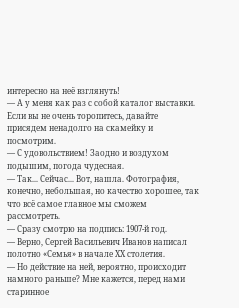интересно на неё взглянуть!
— А у меня как раз с собой каталог выставки. Если вы не очень торопитесь, давайте присядем ненадолго на скамейку и посмотрим.
— С удовольствием! Заодно и воздухом подышим, погода чудесная.
— Так... Сейчас... Вот, нашла. Фотография, конечно, небольшая, но качество хорошее, так что всё самое главное мы сможем рассмотреть.
— Сразу смотрю на подпись: 1907-й год.
— Верно, Сергей Васильевич Иванов написал полотно «Семья» в начале ХХ столетия.
— Но действие на ней, вероятно, происходит намного раньше? Мне кажется, перед нами старинное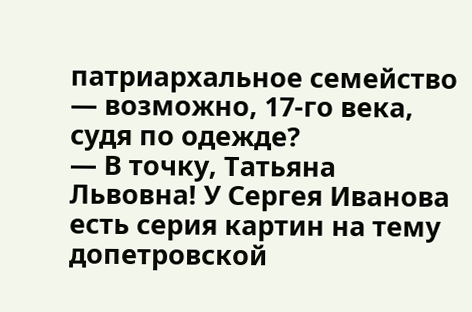патриархальное семейство — возможно, 17-го века, судя по одежде?
— В точку, Татьяна Львовна! У Сергея Иванова есть серия картин на тему допетровской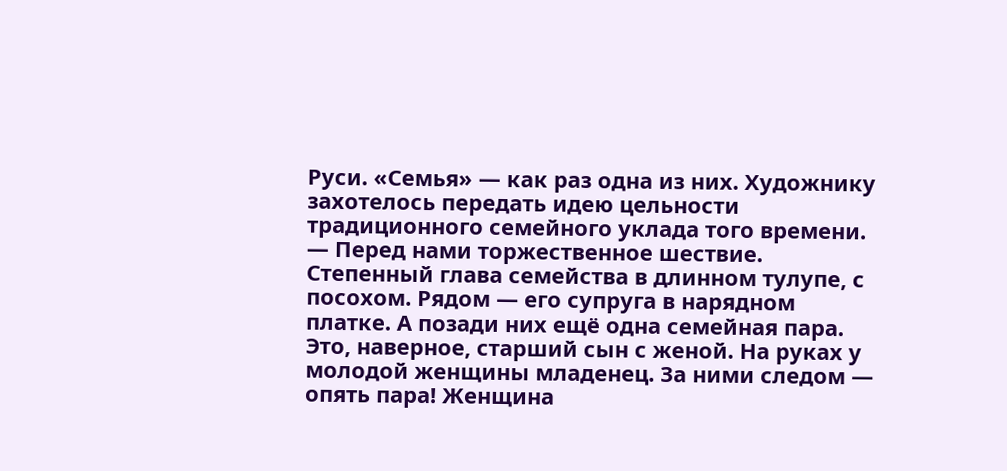Руси. «Семья» — как раз одна из них. Художнику захотелось передать идею цельности традиционного семейного уклада того времени.
— Перед нами торжественное шествие. Степенный глава семейства в длинном тулупе, с посохом. Рядом — его супруга в нарядном платке. А позади них ещё одна семейная пара. Это, наверное, старший сын с женой. На руках у молодой женщины младенец. За ними следом — опять пара! Женщина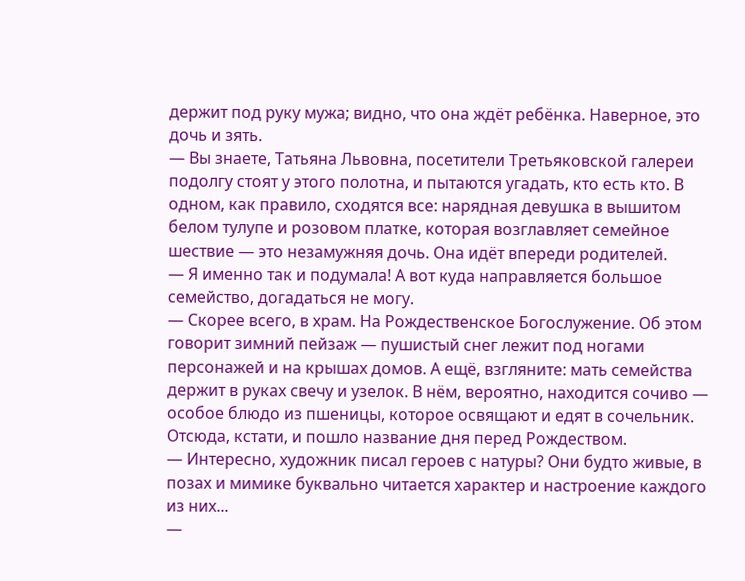держит под руку мужа; видно, что она ждёт ребёнка. Наверное, это дочь и зять.
— Вы знаете, Татьяна Львовна, посетители Третьяковской галереи подолгу стоят у этого полотна, и пытаются угадать, кто есть кто. В одном, как правило, сходятся все: нарядная девушка в вышитом белом тулупе и розовом платке, которая возглавляет семейное шествие — это незамужняя дочь. Она идёт впереди родителей.
— Я именно так и подумала! А вот куда направляется большое семейство, догадаться не могу.
— Скорее всего, в храм. На Рождественское Богослужение. Об этом говорит зимний пейзаж — пушистый снег лежит под ногами персонажей и на крышах домов. А ещё, взгляните: мать семейства держит в руках свечу и узелок. В нём, вероятно, находится сочиво — особое блюдо из пшеницы, которое освящают и едят в сочельник. Отсюда, кстати, и пошло название дня перед Рождеством.
— Интересно, художник писал героев с натуры? Они будто живые, в позах и мимике буквально читается характер и настроение каждого из них...
—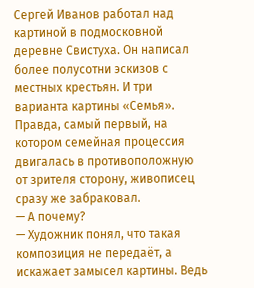Сергей Иванов работал над картиной в подмосковной деревне Свистуха. Он написал более полусотни эскизов с местных крестьян. И три варианта картины «Семья». Правда, самый первый, на котором семейная процессия двигалась в противоположную от зрителя сторону, живописец сразу же забраковал.
— А почему?
— Художник понял, что такая композиция не передаёт, а искажает замысел картины. Ведь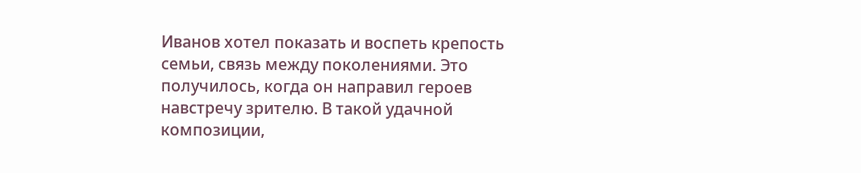Иванов хотел показать и воспеть крепость семьи, связь между поколениями. Это получилось, когда он направил героев навстречу зрителю. В такой удачной композиции,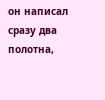он написал сразу два полотна,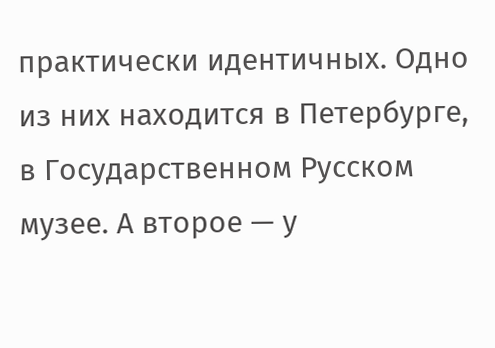практически идентичных. Одно из них находится в Петербурге, в Государственном Русском музее. А второе — у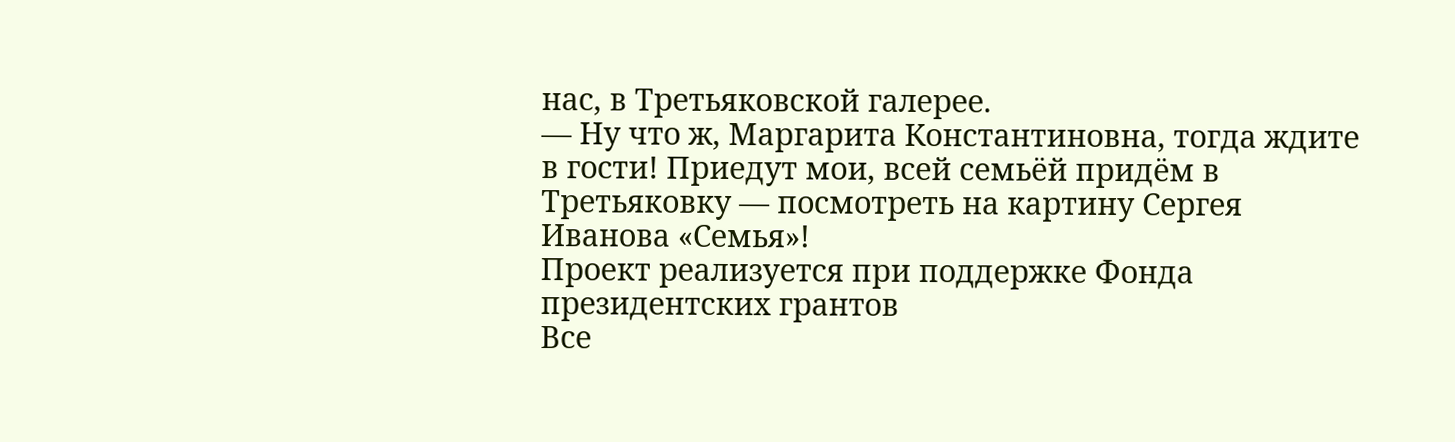нас, в Третьяковской галерее.
— Ну что ж, Маргарита Константиновна, тогда ждите в гости! Приедут мои, всей семьёй придём в Третьяковку — посмотреть на картину Сергея Иванова «Семья»!
Проект реализуется при поддержке Фонда президентских грантов
Все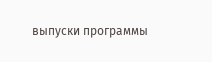выпуски программы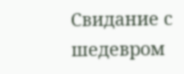Свидание с шедевром